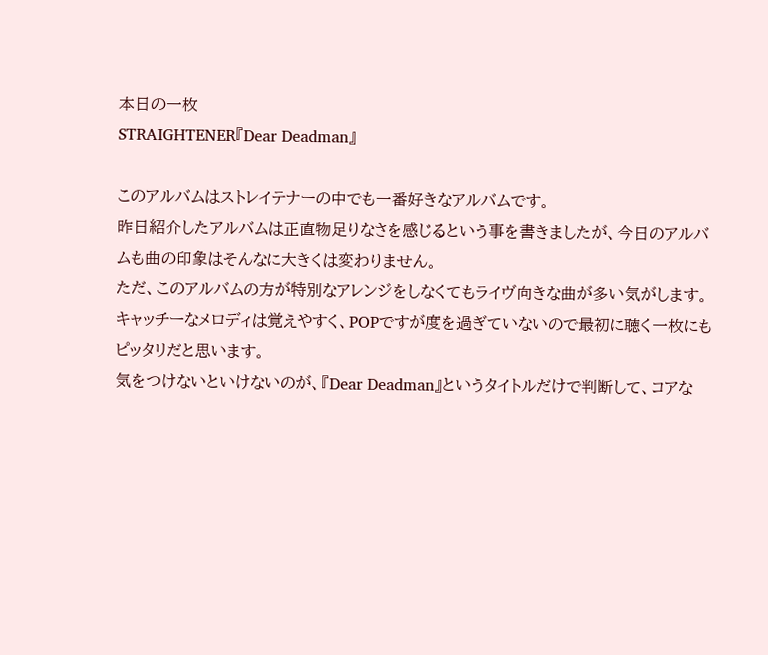本日の一枚
STRAIGHTENER『Dear Deadman』

このアルバムはストレイテナーの中でも一番好きなアルバムです。
昨日紹介したアルバムは正直物足りなさを感じるという事を書きましたが、今日のアルバムも曲の印象はそんなに大きくは変わりません。
ただ、このアルバムの方が特別なアレンジをしなくてもライヴ向きな曲が多い気がします。
キャッチーなメロディは覚えやすく、POPですが度を過ぎていないので最初に聴く一枚にもピッタリだと思います。
気をつけないといけないのが、『Dear Deadman』というタイトルだけで判断して、コアな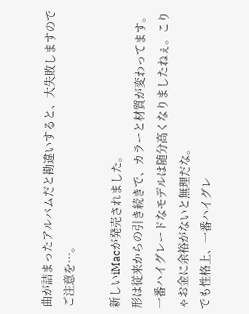曲が詰まったアルバムだと勘違いすると、大失敗しますのでご注意を…。

新しいiMacが発売されました。
形は従来からの引き続きで、カラーと材質が変わってます。
一番ハイグレードなモデルは随分高くなりましたねぇ。こりゃお金に余裕がないと無理だな。
でも性格上、一番ハイグレ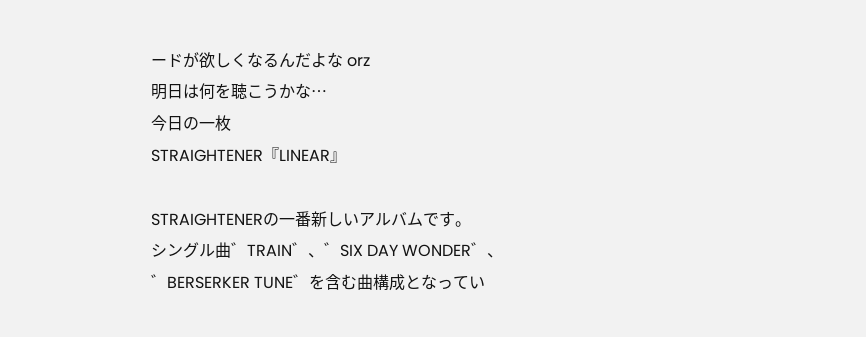ードが欲しくなるんだよな orz
明日は何を聴こうかな…
今日の一枚
STRAIGHTENER『LINEAR』

STRAIGHTENERの一番新しいアルバムです。
シングル曲゛TRAIN゛、゛SIX DAY WONDER゛、゛BERSERKER TUNE゛を含む曲構成となってい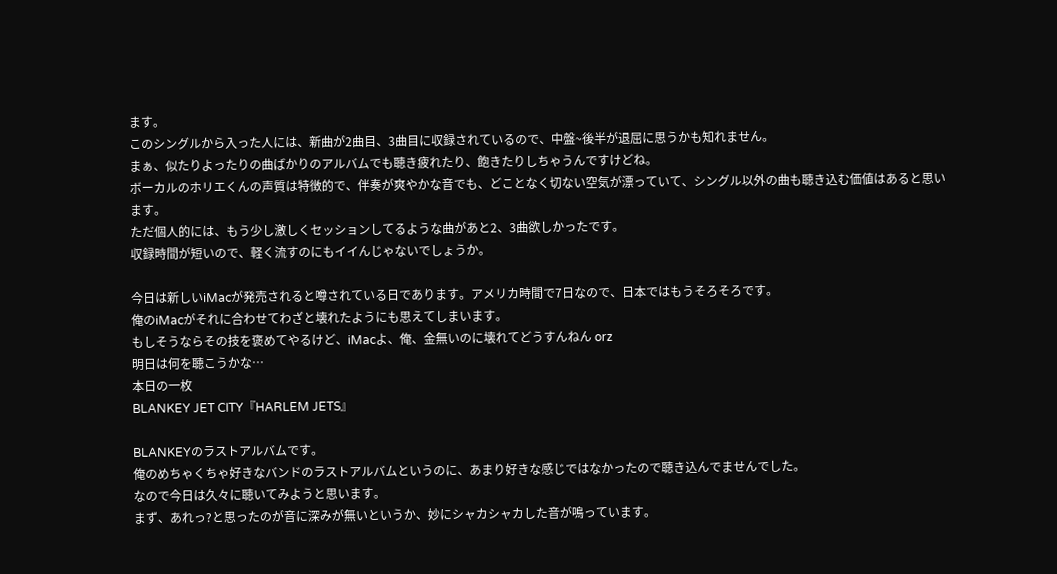ます。
このシングルから入った人には、新曲が2曲目、3曲目に収録されているので、中盤~後半が退屈に思うかも知れません。
まぁ、似たりよったりの曲ばかりのアルバムでも聴き疲れたり、飽きたりしちゃうんですけどね。
ボーカルのホリエくんの声質は特徴的で、伴奏が爽やかな音でも、どことなく切ない空気が漂っていて、シングル以外の曲も聴き込む価値はあると思います。
ただ個人的には、もう少し激しくセッションしてるような曲があと2、3曲欲しかったです。
収録時間が短いので、軽く流すのにもイイんじゃないでしょうか。

今日は新しいiMacが発売されると噂されている日であります。アメリカ時間で7日なので、日本ではもうそろそろです。
俺のiMacがそれに合わせてわざと壊れたようにも思えてしまいます。
もしそうならその技を褒めてやるけど、iMacよ、俺、金無いのに壊れてどうすんねん orz
明日は何を聴こうかな…
本日の一枚
BLANKEY JET CITY『HARLEM JETS』

BLANKEYのラストアルバムです。
俺のめちゃくちゃ好きなバンドのラストアルバムというのに、あまり好きな感じではなかったので聴き込んでませんでした。
なので今日は久々に聴いてみようと思います。
まず、あれっ?と思ったのが音に深みが無いというか、妙にシャカシャカした音が鳴っています。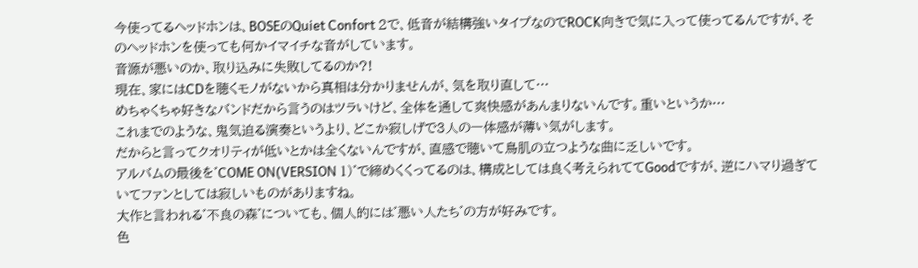今使ってるヘッドホンは、BOSEのQuiet Confort 2で、低音が結構強いタイプなのでROCK向きで気に入って使ってるんですが、そのヘッドホンを使っても何かイマイチな音がしています。
音源が悪いのか、取り込みに失敗してるのか?!
現在、家にはCDを聴くモノがないから真相は分かりませんが、気を取り直して…
めちゃくちゃ好きなバンドだから言うのはツラいけど、全体を通して爽快感があんまりないんです。重いというか…
これまでのような、鬼気迫る演奏というより、どこか寂しげで3人の一体感が薄い気がします。
だからと言ってクオリティが低いとかは全くないんですが、直感で聴いて鳥肌の立つような曲に乏しいです。
アルバムの最後を゛COME ON(VERSION 1)゛で締めくくってるのは、構成としては良く考えられててGoodですが、逆にハマり過ぎていてファンとしては寂しいものがありますね。
大作と言われる゛不良の森゛についても、個人的には゛悪い人たち゛の方が好みです。
色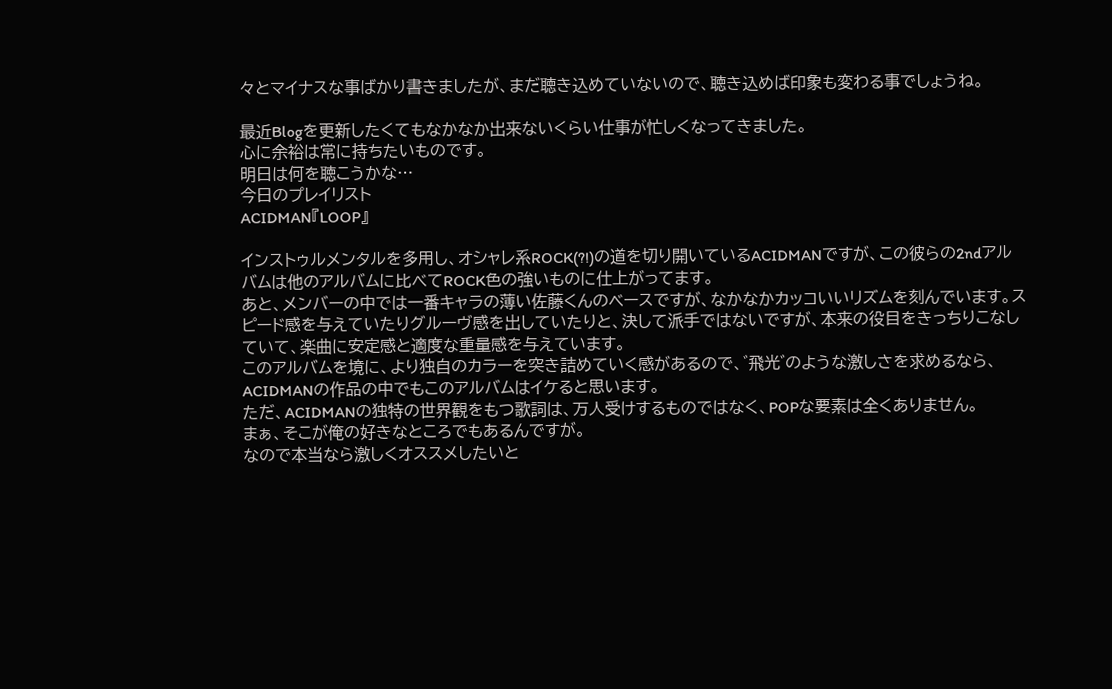々とマイナスな事ばかり書きましたが、まだ聴き込めていないので、聴き込めば印象も変わる事でしょうね。

最近Blogを更新したくてもなかなか出来ないくらい仕事が忙しくなってきました。
心に余裕は常に持ちたいものです。
明日は何を聴こうかな…
今日のプレイリスト
ACIDMAN『LOOP』

インストゥルメンタルを多用し、オシャレ系ROCK(?!)の道を切り開いているACIDMANですが、この彼らの2ndアルバムは他のアルバムに比べてROCK色の強いものに仕上がってます。
あと、メンバーの中では一番キャラの薄い佐藤くんのベースですが、なかなかカッコいいリズムを刻んでいます。スピード感を与えていたりグルーヴ感を出していたりと、決して派手ではないですが、本来の役目をきっちりこなしていて、楽曲に安定感と適度な重量感を与えています。
このアルバムを境に、より独自のカラーを突き詰めていく感があるので、゛飛光゛のような激しさを求めるなら、ACIDMANの作品の中でもこのアルバムはイケると思います。
ただ、ACIDMANの独特の世界観をもつ歌詞は、万人受けするものではなく、POPな要素は全くありません。
まぁ、そこが俺の好きなところでもあるんですが。
なので本当なら激しくオススメしたいと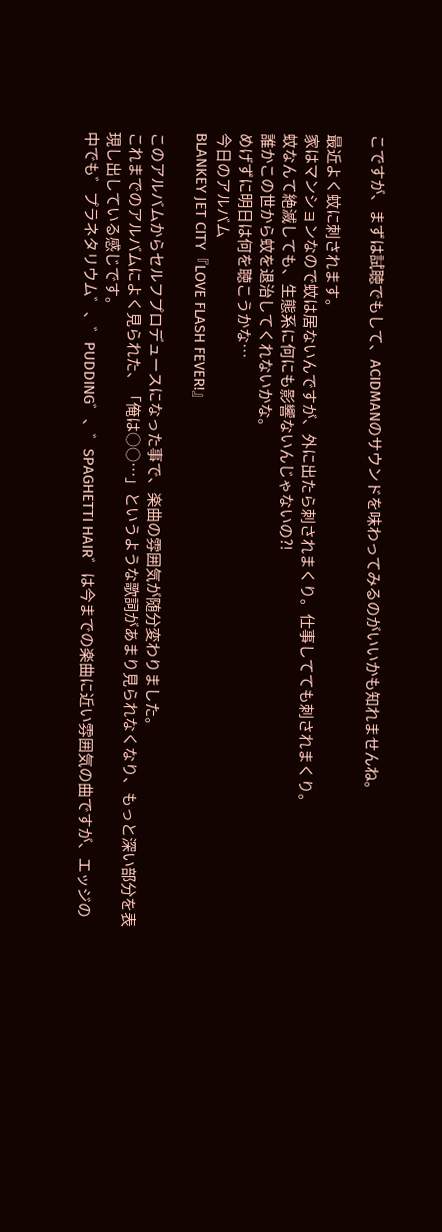こですが、まずは試聴でもして、ACIDMANのサウンドを味わってみるのがいいかも知れませんね。

最近よく蚊に刺されます。
家はマンションなので蚊は居ないんですが、外に出たら刺されまくり。仕事してても刺されまくり。
蚊なんて絶滅しても、生態系に何にも影響ないんじゃないの?!
誰かこの世から蚊を退治してくれないかな。
めげずに明日は何を聴こうかな…
今日のアルバム
BLANKEY JET CITY『LOVE FLASH FEVER!』

このアルバムからセルフプロデュースになった事で、楽曲の雰囲気が随分変わりました。
これまでのアルバムによく見られた、「俺は○○…」というような歌詞があまり見られなくなり、もっと深い部分を表現し出している感じです。
中でも゛プラネタリウム゛、゛PUDDING゛、゛SPAGHETTI HAIR゛は今までの楽曲に近い雰囲気の曲ですが、エッジの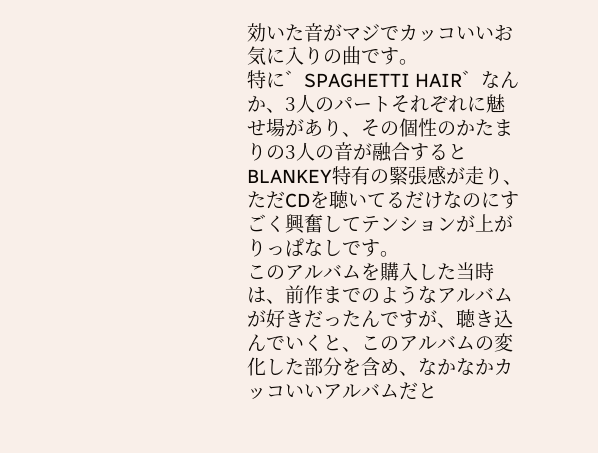効いた音がマジでカッコいいお気に入りの曲です。
特に゛SPAGHETTI HAIR゛なんか、3人のパートそれぞれに魅せ場があり、その個性のかたまりの3人の音が融合するとBLANKEY特有の緊張感が走り、ただCDを聴いてるだけなのにすごく興奮してテンションが上がりっぱなしです。
このアルバムを購入した当時は、前作までのようなアルバムが好きだったんですが、聴き込んでいくと、このアルバムの変化した部分を含め、なかなかカッコいいアルバムだと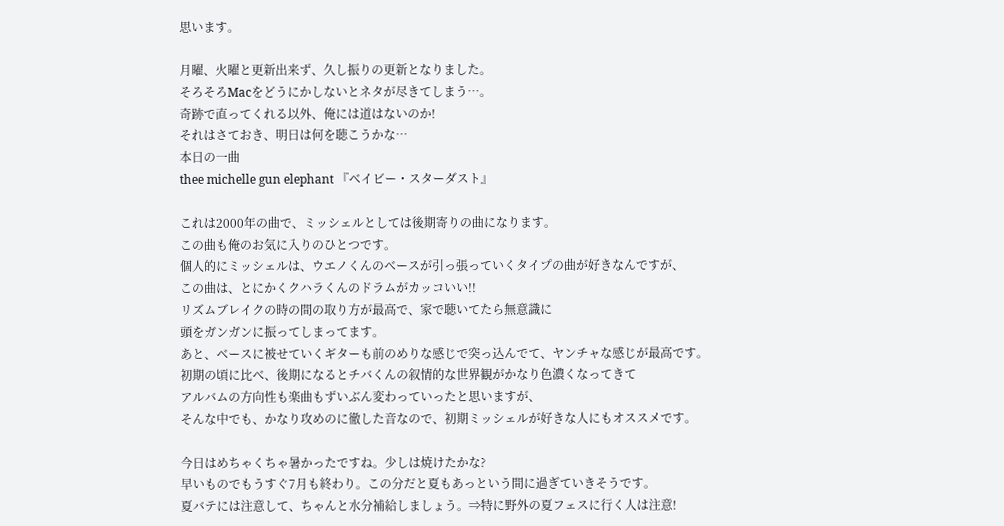思います。

月曜、火曜と更新出来ず、久し振りの更新となりました。
そろそろMacをどうにかしないとネタが尽きてしまう…。
奇跡で直ってくれる以外、俺には道はないのか!
それはさておき、明日は何を聴こうかな…
本日の一曲
thee michelle gun elephant 『ベイビー・スターダスト』

これは2000年の曲で、ミッシェルとしては後期寄りの曲になります。
この曲も俺のお気に入りのひとつです。
個人的にミッシェルは、ウエノくんのベースが引っ張っていくタイプの曲が好きなんですが、
この曲は、とにかくクハラくんのドラムがカッコいい!!
リズムブレイクの時の間の取り方が最高で、家で聴いてたら無意識に
頭をガンガンに振ってしまってます。
あと、ベースに被せていくギターも前のめりな感じで突っ込んでて、ヤンチャな感じが最高です。
初期の頃に比べ、後期になるとチバくんの叙情的な世界観がかなり色濃くなってきて
アルバムの方向性も楽曲もずいぶん変わっていったと思いますが、
そんな中でも、かなり攻めのに徹した音なので、初期ミッシェルが好きな人にもオススメです。

今日はめちゃくちゃ暑かったですね。少しは焼けたかな?
早いものでもうすぐ7月も終わり。この分だと夏もあっという間に過ぎていきそうです。
夏バテには注意して、ちゃんと水分補給しましょう。⇒特に野外の夏フェスに行く人は注意!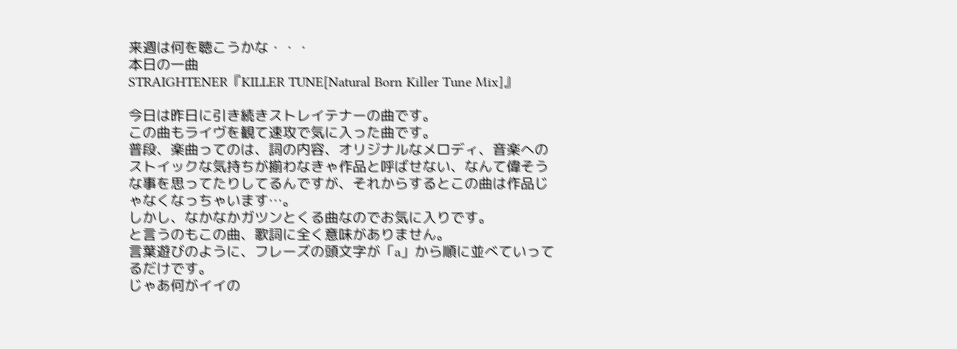来週は何を聴こうかな・・・
本日の一曲
STRAIGHTENER『KILLER TUNE[Natural Born Killer Tune Mix]』

今日は昨日に引き続きストレイテナーの曲です。
この曲もライヴを観て速攻で気に入った曲です。
普段、楽曲ってのは、詞の内容、オリジナルなメロディ、音楽へのストイックな気持ちが揃わなきゃ作品と呼ばせない、なんて偉そうな事を思ってたりしてるんですが、それからするとこの曲は作品じゃなくなっちゃいます…。
しかし、なかなかガツンとくる曲なのでお気に入りです。
と言うのもこの曲、歌詞に全く意味がありません。
言葉遊びのように、フレーズの頭文字が「a」から順に並べていってるだけです。
じゃあ何がイイの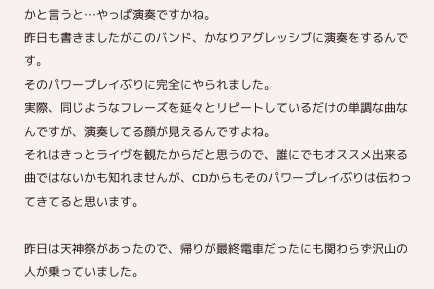かと言うと…やっぱ演奏ですかね。
昨日も書きましたがこのバンド、かなりアグレッシブに演奏をするんです。
そのパワープレイぶりに完全にやられました。
実際、同じようなフレーズを延々とリピートしているだけの単調な曲なんですが、演奏してる顔が見えるんですよね。
それはきっとライヴを観たからだと思うので、誰にでもオススメ出来る曲ではないかも知れませんが、CDからもそのパワープレイぶりは伝わってきてると思います。

昨日は天神祭があったので、帰りが最終電車だったにも関わらず沢山の人が乗っていました。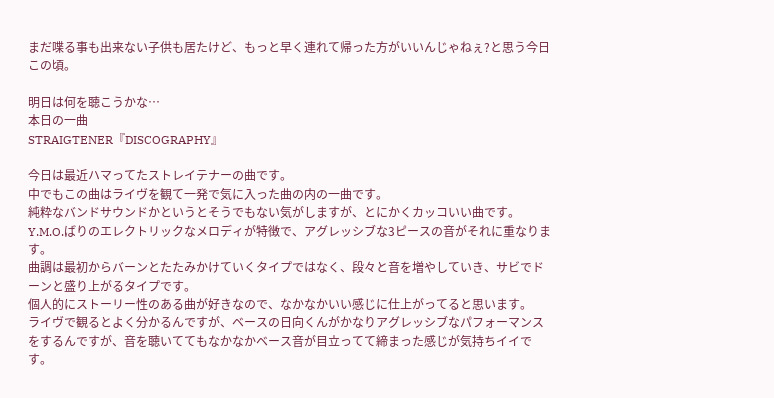まだ喋る事も出来ない子供も居たけど、もっと早く連れて帰った方がいいんじゃねぇ?と思う今日この頃。

明日は何を聴こうかな…
本日の一曲
STRAIGTENER『DISCOGRAPHY』

今日は最近ハマってたストレイテナーの曲です。
中でもこの曲はライヴを観て一発で気に入った曲の内の一曲です。
純粋なバンドサウンドかというとそうでもない気がしますが、とにかくカッコいい曲です。
Y.M.O.ばりのエレクトリックなメロディが特徴で、アグレッシブな3ピースの音がそれに重なります。
曲調は最初からバーンとたたみかけていくタイプではなく、段々と音を増やしていき、サビでドーンと盛り上がるタイプです。
個人的にストーリー性のある曲が好きなので、なかなかいい感じに仕上がってると思います。
ライヴで観るとよく分かるんですが、ベースの日向くんがかなりアグレッシブなパフォーマンスをするんですが、音を聴いててもなかなかベース音が目立ってて締まった感じが気持ちイイです。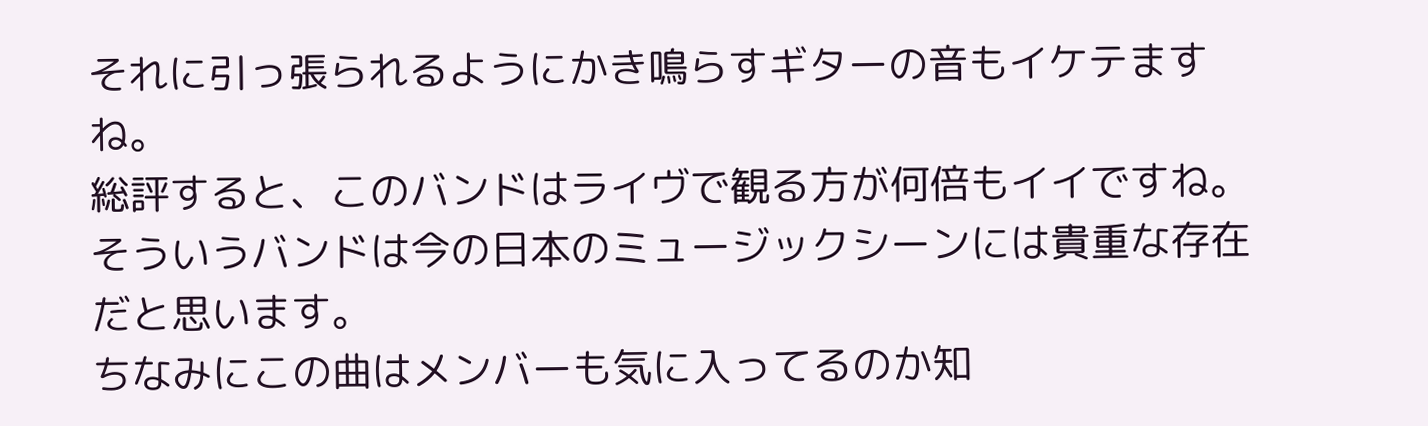それに引っ張られるようにかき鳴らすギターの音もイケテますね。
総評すると、このバンドはライヴで観る方が何倍もイイですね。そういうバンドは今の日本のミュージックシーンには貴重な存在だと思います。
ちなみにこの曲はメンバーも気に入ってるのか知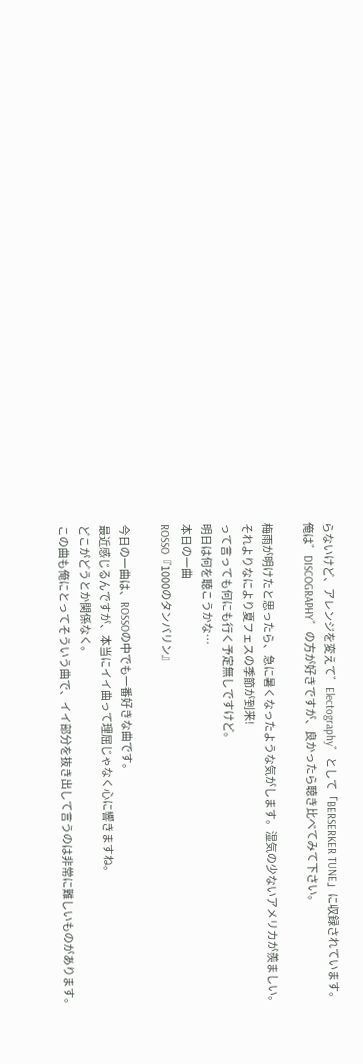らないけど、アレンジを変えて゛Electography゛として「BERSERKER TUNE」に収録されています。
俺は゛DISCOGRAPHY゛の方が好きですが、良かったら聴き比べてみて下さい。

梅雨が明けたと思ったら、急に暑くなったような気がします。湿気の少ないアメリカが羨ましい。
それよりなにより夏フェスの季節が到来!
って言っても何にも行く予定無しですけど。
明日は何を聴こうかな…
本日の一曲
ROSSO『1000のタンバリン』

今日の一曲は、ROSSOの中でも一番好きな曲です。
最近感じるんですが、本当にイイ曲って理屈じゃなく心に響きますね。
どこがどうとか関係なく。
この曲も俺にとってそういう曲で、イイ部分を抜き出して言うのは非常に難しいものがあります。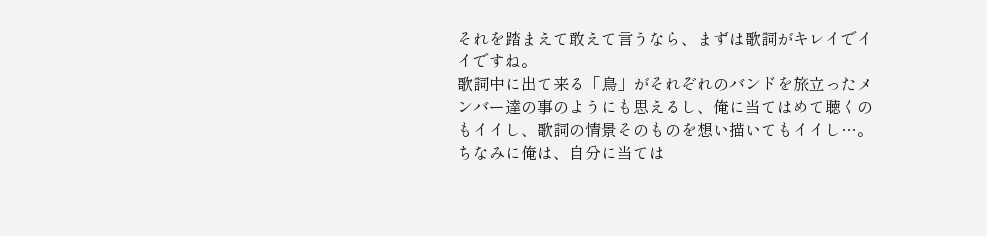それを踏まえて敢えて言うなら、まずは歌詞がキレイでイイですね。
歌詞中に出て来る「鳥」がそれぞれのバンドを旅立ったメンバー達の事のようにも思えるし、俺に当てはめて聴くのもイイし、歌詞の情景そのものを想い描いてもイイし…。
ちなみに俺は、自分に当ては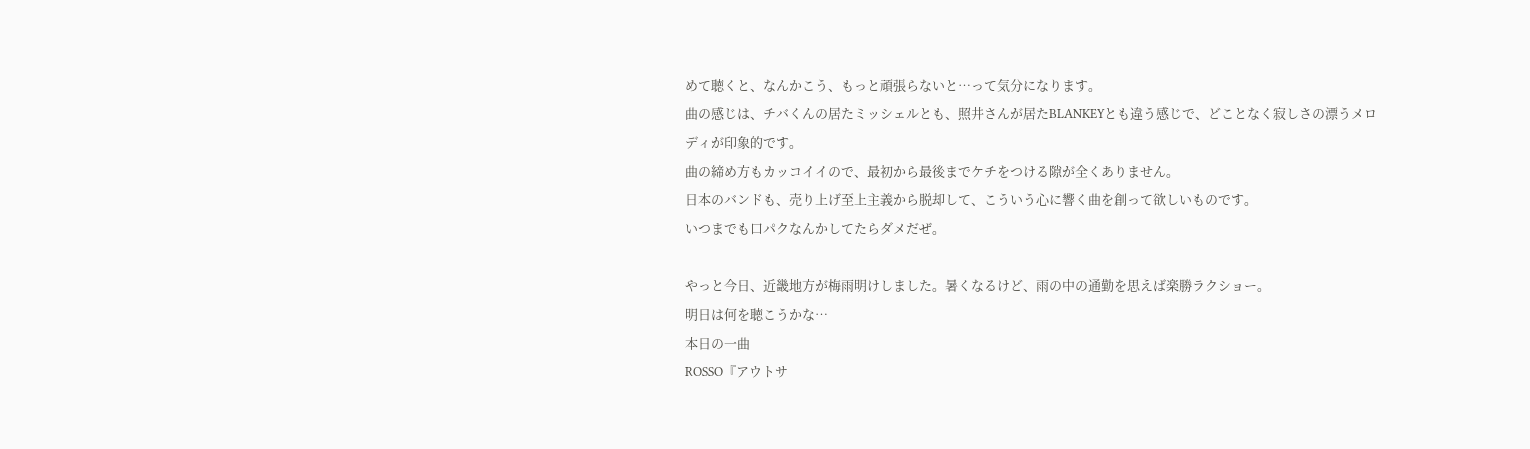めて聴くと、なんかこう、もっと頑張らないと…って気分になります。
曲の感じは、チバくんの居たミッシェルとも、照井さんが居たBLANKEYとも違う感じで、どことなく寂しさの漂うメロディが印象的です。
曲の締め方もカッコイイので、最初から最後までケチをつける隙が全くありません。
日本のバンドも、売り上げ至上主義から脱却して、こういう心に響く曲を創って欲しいものです。
いつまでも口パクなんかしてたらダメだぜ。

やっと今日、近畿地方が梅雨明けしました。暑くなるけど、雨の中の通勤を思えば楽勝ラクショー。
明日は何を聴こうかな…
本日の一曲
ROSSO『アウトサ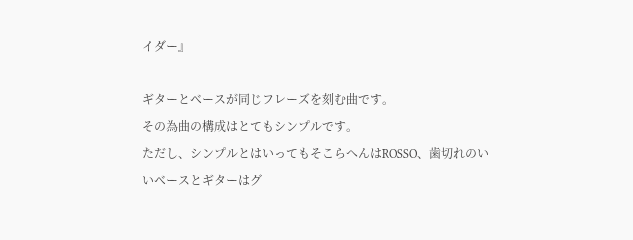イダー』

ギターとベースが同じフレーズを刻む曲です。
その為曲の構成はとてもシンプルです。
ただし、シンプルとはいってもそこらへんはROSSO、歯切れのいいベースとギターはグ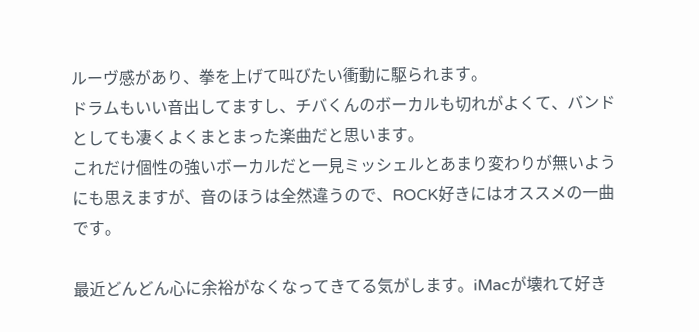ルーヴ感があり、拳を上げて叫びたい衝動に駆られます。
ドラムもいい音出してますし、チバくんのボーカルも切れがよくて、バンドとしても凄くよくまとまった楽曲だと思います。
これだけ個性の強いボーカルだと一見ミッシェルとあまり変わりが無いようにも思えますが、音のほうは全然違うので、ROCK好きにはオススメの一曲です。

最近どんどん心に余裕がなくなってきてる気がします。iMacが壊れて好き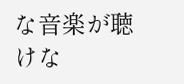な音楽が聴けな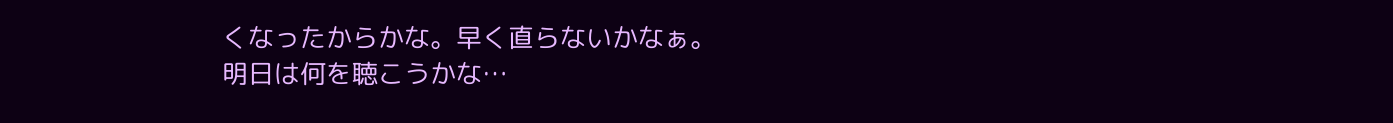くなったからかな。早く直らないかなぁ。
明日は何を聴こうかな…